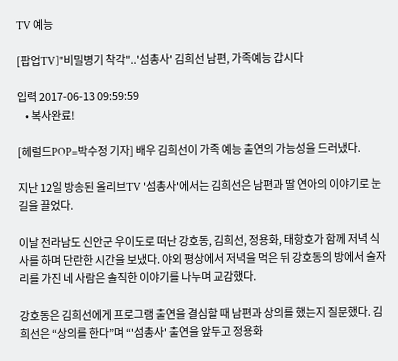TV 예능

[팝업TV]"비밀병기 착각"..'섬총사' 김희선 남편, 가족예능 갑시다

입력 2017-06-13 09:59:59
    • 복사완료!

[헤럴드POP=박수정 기자] 배우 김희선이 가족 예능 출연의 가능성을 드러냈다.

지난 12일 방송된 올리브TV '섬총사'에서는 김희선은 남편과 딸 연아의 이야기로 눈길을 끌었다.

이날 전라남도 신안군 우이도로 떠난 강호동, 김희선, 정용화, 태항호가 함께 저녁 식사를 하며 단란한 시간을 보냈다. 야외 평상에서 저녁을 먹은 뒤 강호동의 방에서 술자리를 가진 네 사람은 솔직한 이야기를 나누며 교감했다.

강호동은 김희선에게 프로그램 출연을 결심할 때 남편과 상의를 했는지 질문했다. 김희선은 “상의를 한다”며 “'섬총사' 출연을 앞두고 정용화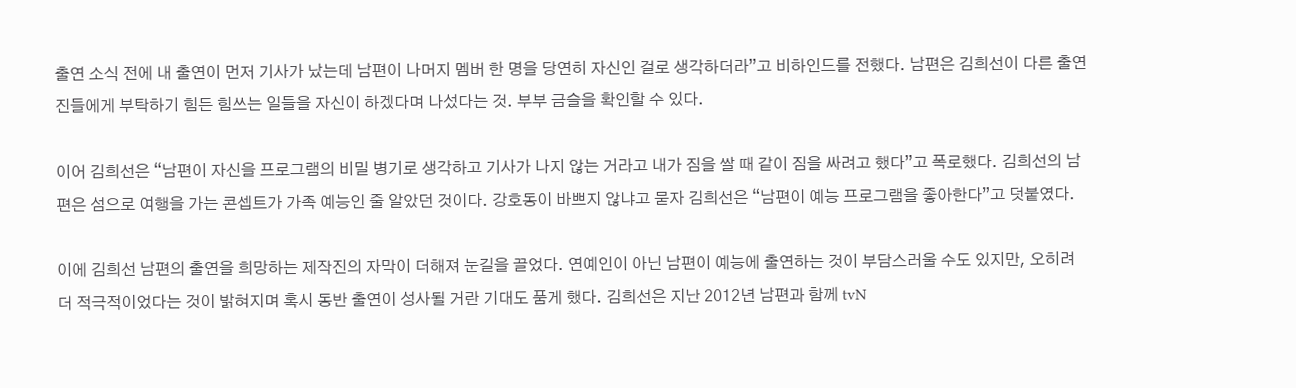출연 소식 전에 내 출연이 먼저 기사가 났는데 남편이 나머지 멤버 한 명을 당연히 자신인 걸로 생각하더라”고 비하인드를 전했다. 남편은 김희선이 다른 출연진들에게 부탁하기 힘든 힘쓰는 일들을 자신이 하겠다며 나섰다는 것. 부부 금슬을 확인할 수 있다.

이어 김희선은 “남편이 자신을 프로그램의 비밀 병기로 생각하고 기사가 나지 않는 거라고 내가 짐을 쌀 때 같이 짐을 싸려고 했다”고 폭로했다. 김희선의 남편은 섬으로 여행을 가는 콘셉트가 가족 예능인 줄 알았던 것이다. 강호동이 바쁘지 않냐고 묻자 김희선은 “남편이 예능 프로그램을 좋아한다”고 덧붙였다.

이에 김희선 남편의 출연을 희망하는 제작진의 자막이 더해져 눈길을 끌었다. 연예인이 아닌 남편이 예능에 출연하는 것이 부담스러울 수도 있지만, 오히려 더 적극적이었다는 것이 밝혀지며 혹시 동반 출연이 성사될 거란 기대도 품게 했다. 김희선은 지난 2012년 남편과 함께 tvN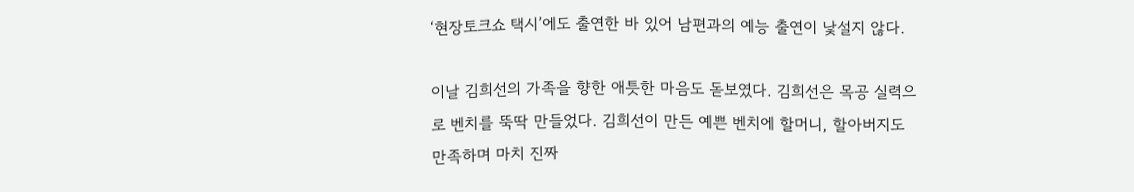‘현장토크쇼 택시’에도 출연한 바 있어 남편과의 예능 출연이 낯설지 않다.

이날 김희선의 가족을 향한 애틋한 마음도 돋보였다. 김희선은 목공 실력으로 벤치를 뚝딱 만들었다. 김희선이 만든 예쁜 벤치에 할머니, 할아버지도 만족하며 마치 진짜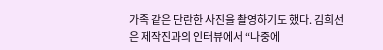가족 같은 단란한 사진을 촬영하기도 했다. 김희선은 제작진과의 인터뷰에서 “나중에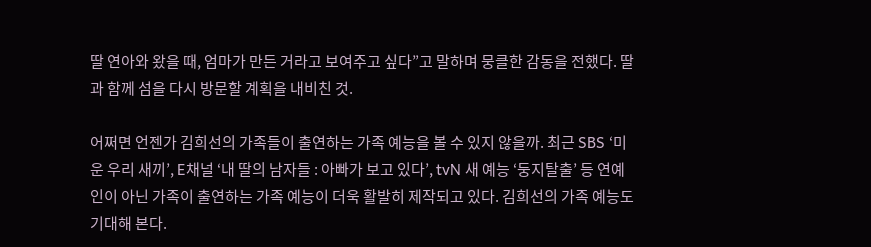딸 연아와 왔을 때, 엄마가 만든 거라고 보여주고 싶다”고 말하며 뭉클한 감동을 전했다. 딸과 함께 섬을 다시 방문할 계획을 내비친 것.

어쩌면 언젠가 김희선의 가족들이 출연하는 가족 예능을 볼 수 있지 않을까. 최근 SBS ‘미운 우리 새끼’, E채널 ‘내 딸의 남자들 : 아빠가 보고 있다’, tvN 새 예능 ‘둥지탈출’ 등 연예인이 아닌 가족이 출연하는 가족 예능이 더욱 활발히 제작되고 있다. 김희선의 가족 예능도 기대해 본다.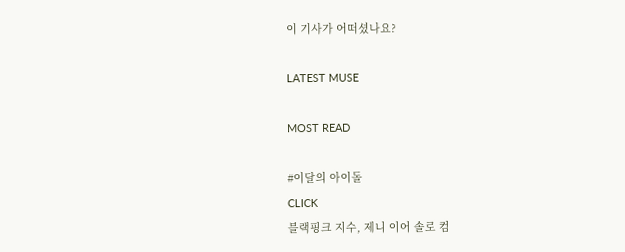이 기사가 어떠셨나요?

LATEST MUSE

MOST READ

#이달의 아이돌
CLICK
블랙핑크 지수, 제니 이어 솔로 컴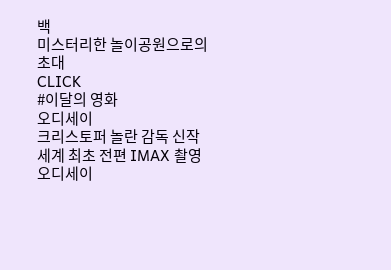백
미스터리한 놀이공원으로의 초대
CLICK
#이달의 영화
오디세이
크리스토퍼 놀란 감독 신작
세계 최초 전편 IMAX 촬영
오디세이